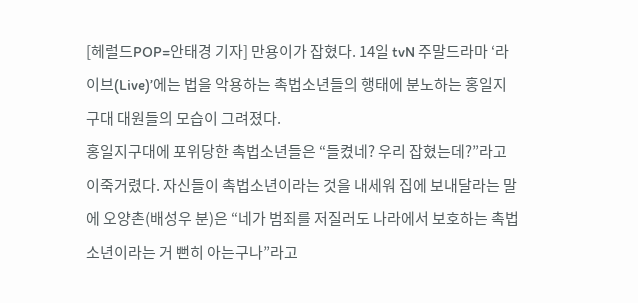[헤럴드POP=안태경 기자] 만용이가 잡혔다. 14일 tvN 주말드라마 ‘라이브(Live)’에는 법을 악용하는 촉법소년들의 행태에 분노하는 홍일지구대 대원들의 모습이 그려졌다.
홍일지구대에 포위당한 촉법소년들은 “들켰네? 우리 잡혔는데?”라고 이죽거렸다. 자신들이 촉법소년이라는 것을 내세워 집에 보내달라는 말에 오양촌(배성우 분)은 “네가 범죄를 저질러도 나라에서 보호하는 촉법소년이라는 거 뻔히 아는구나”라고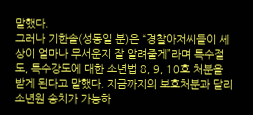말했다.
그러나 기한솔(성동일 분)은 “경찰아저씨들이 세상이 얼마나 무서운지 잘 알려줄게”라며 특수절도, 특수강도에 대한 소년법 8, 9, 10호 처분을 받게 된다고 말했다. 지금까지의 보호처분과 달리 소년원 송치가 가능하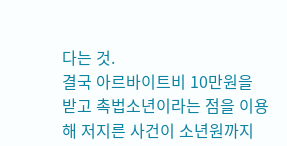다는 것.
결국 아르바이트비 10만원을 받고 촉법소년이라는 점을 이용해 저지른 사건이 소년원까지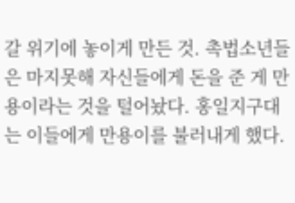갈 위기에 놓이게 만든 것. 촉법소년들은 마지못해 자신들에게 돈을 준 게 만용이라는 것을 털어놨다. 홍일지구대는 이들에게 만용이를 불러내게 했다.